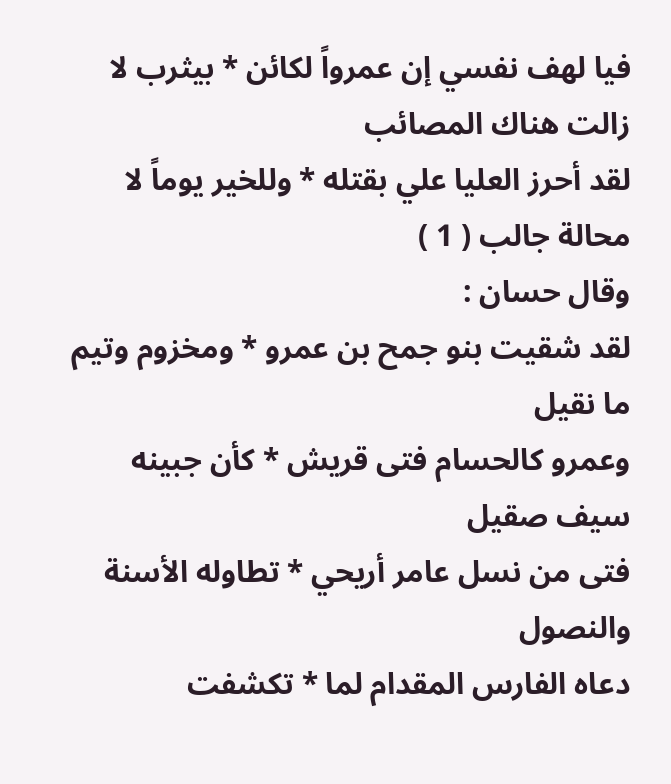فيا لهف نفسي إن عمرواً لكائن * بيثرب لا زالت هناك المصائب
لقد أحرز العليا علي بقتله * وللخير يوماً لا محالة جالب ( 1 )
وقال حسان :
لقد شقيت بنو جمح بن عمرو * ومخزوم وتيم ما نقيل
وعمرو كالحسام فتى قريش * كأن جبينه سيف صقيل
فتى من نسل عامر أريحي * تطاوله الأسنة والنصول
دعاه الفارس المقدام لما * تكشفت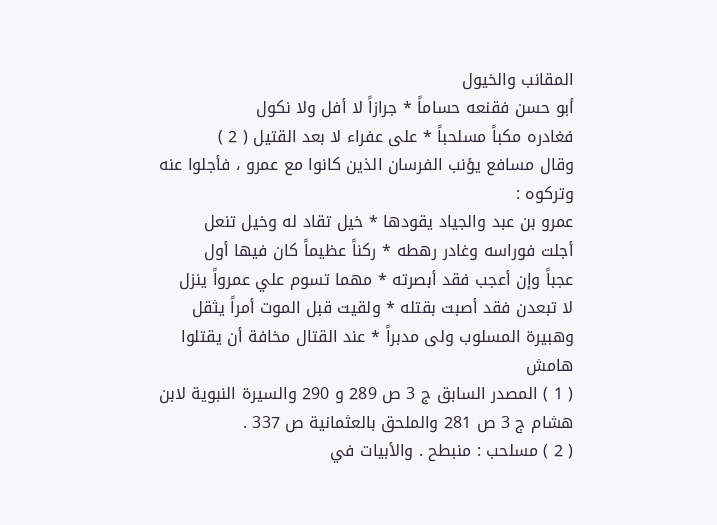المقانب والخيول
أبو حسن فقنعه حساماً * جرازاً لا أفل ولا نكول
فغادره مكباً مسلحباً * على عفراء لا بعد القتيل ( 2 )
وقال مسافع يؤنب الفرسان الذين كانوا مع عمرو ، فأجلوا عنه وتركوه :
عمرو بن عبد والجياد يقودها * خيل تقاد له وخيل تنعل
أجلت فوراسه وغادر رهطه * ركناً عظيماً كان فيها أول
عجباً وإن أعجب فقد أبصرته * مهما تسوم علي عمرواً ينزل
لا تبعدن فقد أصبت بقتله * ولقيت قبل الموت أمراً يثقل
وهبيرة المسلوب ولى مدبراً * عند القتال مخافة أن يقتلوا
هامش
( 1 ) المصدر السابق ج 3 ص 289 و 290 والسيرة النبوية لابن هشام ج 3 ص 281 والملحق بالعثمانية ص 337 .
( 2 ) مسلحب : منبطح . والأبيات في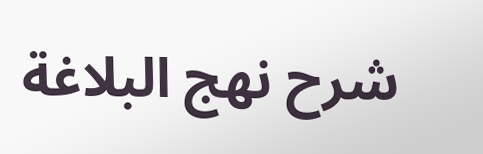شرح نهج البلاغة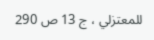للمعتزلي ، ج 13 ص 290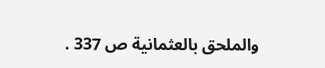والملحق بالعثمانية ص 337 .